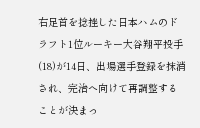右足首を捻挫した日本ハムのドラフト1位ルーキー大谷翔平投手(18)が14日、出場選手登録を抹消され、完治へ向けて再調整することが決まっ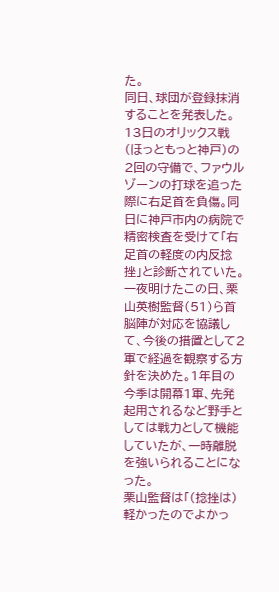た。
同日、球団が登録抹消することを発表した。
13日のオリックス戦(ほっともっと神戸)の2回の守備で、ファウルゾーンの打球を追った際に右足首を負傷。同日に神戸市内の病院で精密検査を受けて「右足首の軽度の内反捻挫」と診断されていた。一夜明けたこの日、栗山英樹監督(51)ら首脳陣が対応を協議して、今後の措置として2軍で経過を観察する方針を決めた。1年目の今季は開幕1軍、先発起用されるなど野手としては戦力として機能していたが、一時離脱を強いられることになった。
栗山監督は「(捻挫は)軽かったのでよかっ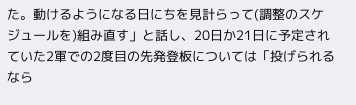た。動けるようになる日にちを見計らって(調整のスケジュールを)組み直す」と話し、20日か21日に予定されていた2軍での2度目の先発登板については「投げられるなら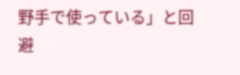野手で使っている」と回避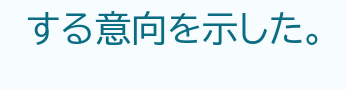する意向を示した。